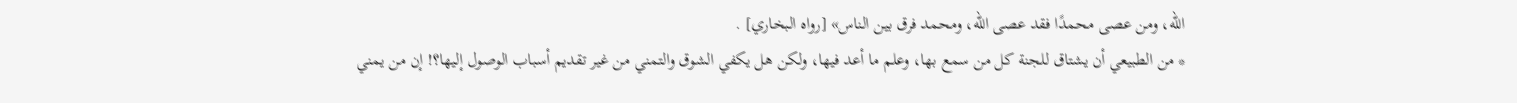الله، ومن عصى محمدًا فقد عصى الله، ومحمد فرق بين الناس» [رواه البخاري] .
* من الطبيعي أن يشتاق للجنة كل من سمع بها، وعلم ما أعد فيها، ولكن هل يكفي الشوق والتمني من غير تقديم أسباب الوصول إليها؟! إن من يمني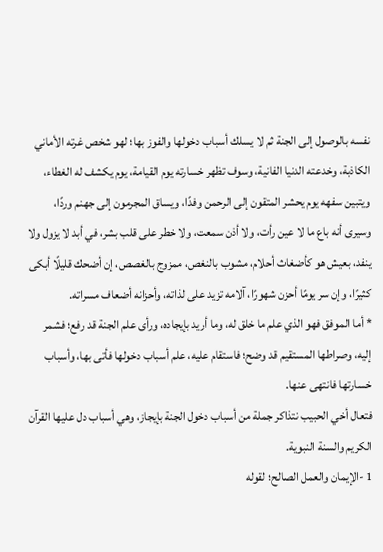نفسه بالوصول إلى الجنة ثم لا يسلك أسباب دخولها والفوز بها؛ لهو شخص غرته الأماني الكاذبة، وخدعته الدنيا الفانية، وسوف تظهر خسارته يوم القيامة، يوم يكشف له الغطاء، ويتبين سفهه يوم يحشر المتقون إلى الرحمن وفدًا، ويساق المجرمون إلى جهنم وردًا، وسيرى أنه باع ما لا عين رأت، ولا أذن سمعت، ولا خطر على قلب بشر، في أبد لا يزول ولا ينفد، بعيش هو كأضغاث أحلام، مشوب بالنغص، ممزوج بالغصص، إن أضحك قليلًا أبكى كثيرًا، وإن سر يومًا أحزن شهورًا، آلامه تزيد على لذاته، وأحزانه أضعاف مسراته.
* أما الموفق فهو الذي علم ما خلق له، وما أريد بإيجاده، ورأى علم الجنة قد رفع؛ فشمر إليه، وصراطها المستقيم قد وضح؛ فاستقام عليه، علم أسباب دخولها فأتى بها، وأسباب خسارتها فانتهى عنها.
فتعال أخي الحبيب نتذاكر جملة من أسباب دخول الجنة بإيجاز، وهي أسباب دل عليها القرآن الكريم والسنة النبوية.
1 -الإيمان والعمل الصالح؛ لقوله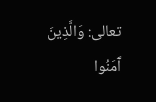تعالى: وَالَّذِينَ آَمَنُوا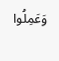وَعَمِلُوا